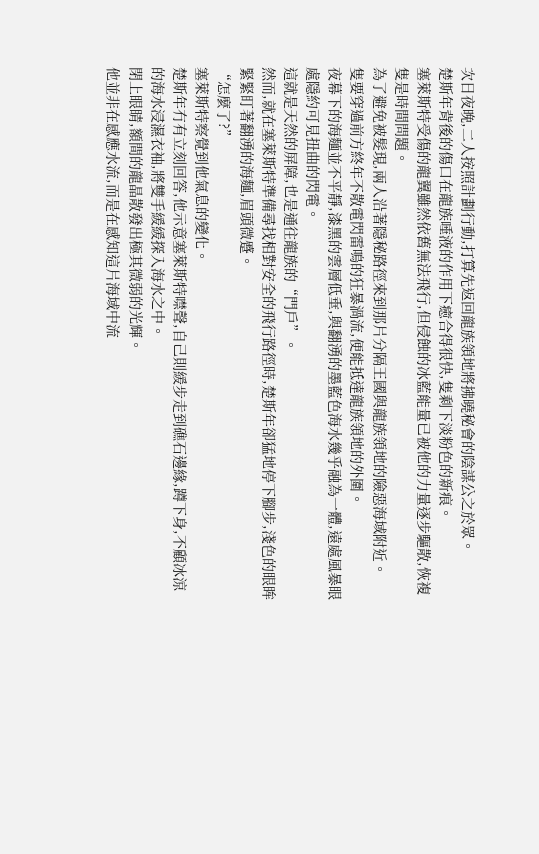次日夜晚,二人按照計劃行動,打算先返回龍族領地將拂曉秘會的陰謀公之於眾。
楚斯年背後的傷口在龍族唾液的作用下癒合得很快,隻剩下淡粉色的新痕。
塞萊斯特受傷的龍翼雖然依舊無法飛行,但侵蝕的冰藍能量已被他的力量逐步驅散,恢複隻是時間問題。
為了避免被髮現,兩人沿著隱秘路徑來到那片分隔王國與龍族領地的險惡海域附近。
隻要穿過前方終年不散電閃雷鳴的狂暴渦流,便能抵達龍族領地的外圍。
夜幕下的海麵並不平靜,漆黑的雲層低垂,與翻湧的墨藍色海水幾乎融為一體,遠處風暴眼處隱約可見扭曲的閃電。
這就是天然的屏障,也是通往龍族的“門戶”。
然而,就在塞萊斯特準備尋找相對安全的飛行路徑時,楚斯年卻猛地停下腳步,淺色的眼眸緊緊盯著翻湧的海麵,眉頭微蹙。
“怎麼了?”
塞萊斯特察覺到他氣息的變化。
楚斯年冇有立刻回答,他示意塞萊斯特噤聲,自己則緩步走到礁石邊緣,蹲下身,不顧冰涼的海水浸濕衣袖,將雙手緩緩探入海水之中。
閉上眼睛,額間的龍晶散發出極其微弱的光輝。
他並非在感應水流,而是在感知這片海域中流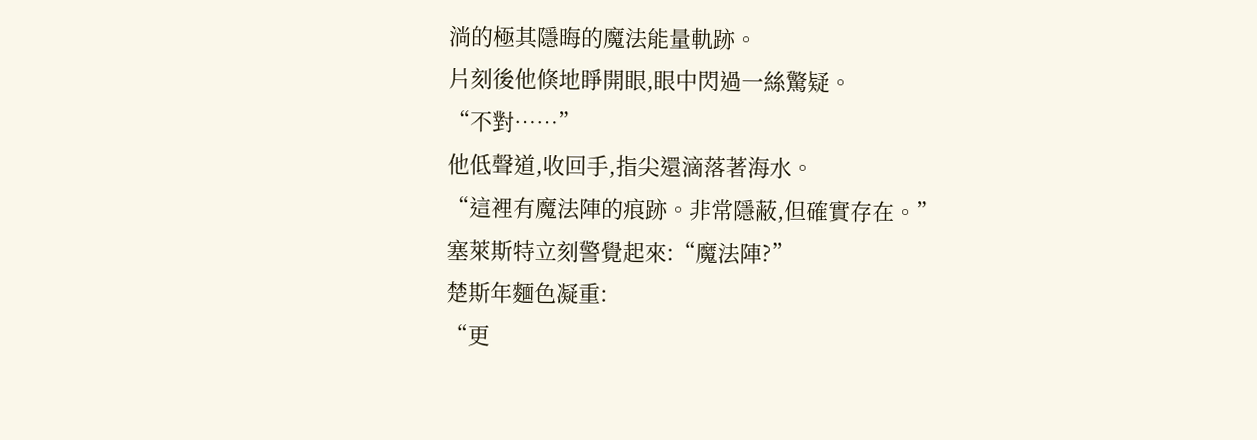淌的極其隱晦的魔法能量軌跡。
片刻後他倏地睜開眼,眼中閃過一絲驚疑。
“不對……”
他低聲道,收回手,指尖還滴落著海水。
“這裡有魔法陣的痕跡。非常隱蔽,但確實存在。”
塞萊斯特立刻警覺起來:“魔法陣?”
楚斯年麵色凝重:
“更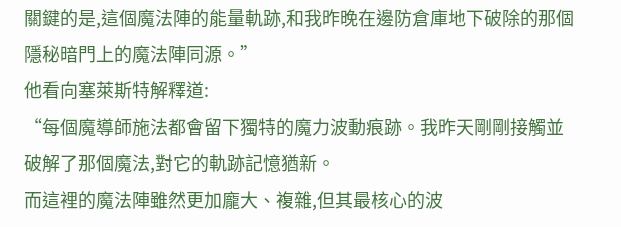關鍵的是,這個魔法陣的能量軌跡,和我昨晚在邊防倉庫地下破除的那個隱秘暗門上的魔法陣同源。”
他看向塞萊斯特解釋道:
“每個魔導師施法都會留下獨特的魔力波動痕跡。我昨天剛剛接觸並破解了那個魔法,對它的軌跡記憶猶新。
而這裡的魔法陣雖然更加龐大、複雜,但其最核心的波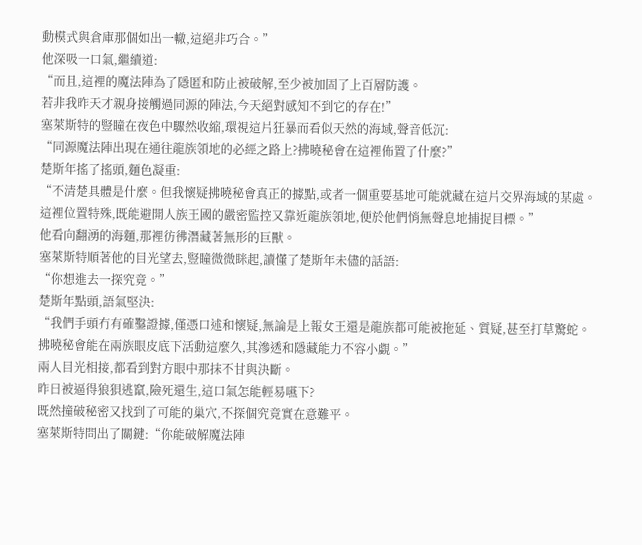動模式與倉庫那個如出一轍,這絕非巧合。”
他深吸一口氣,繼續道:
“而且,這裡的魔法陣為了隱匿和防止被破解,至少被加固了上百層防護。
若非我昨天才親身接觸過同源的陣法,今天絕對感知不到它的存在!”
塞萊斯特的豎瞳在夜色中驟然收縮,環視這片狂暴而看似天然的海域,聲音低沉:
“同源魔法陣出現在通往龍族領地的必經之路上?拂曉秘會在這裡佈置了什麼?”
楚斯年搖了搖頭,麵色凝重:
“不清楚具體是什麼。但我懷疑拂曉秘會真正的據點,或者一個重要基地可能就藏在這片交界海域的某處。
這裡位置特殊,既能避開人族王國的嚴密監控又靠近龍族領地,便於他們悄無聲息地捕捉目標。”
他看向翻湧的海麵,那裡彷彿潛藏著無形的巨獸。
塞萊斯特順著他的目光望去,豎瞳微微眯起,讀懂了楚斯年未儘的話語:
“你想進去一探究竟。”
楚斯年點頭,語氣堅決:
“我們手頭冇有確鑿證據,僅憑口述和懷疑,無論是上報女王還是龍族都可能被拖延、質疑,甚至打草驚蛇。
拂曉秘會能在兩族眼皮底下活動這麼久,其滲透和隱藏能力不容小覷。”
兩人目光相接,都看到對方眼中那抹不甘與決斷。
昨日被逼得狼狽逃竄,險死還生,這口氣怎能輕易嚥下?
既然撞破秘密又找到了可能的巢穴,不探個究竟實在意難平。
塞萊斯特問出了關鍵:“你能破解魔法陣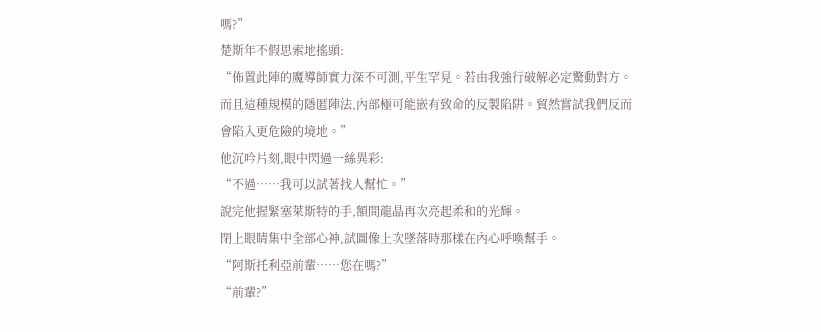嗎?”
楚斯年不假思索地搖頭:
“佈置此陣的魔導師實力深不可測,平生罕見。若由我強行破解必定驚動對方。
而且這種規模的隱匿陣法,內部極可能嵌有致命的反製陷阱。貿然嘗試我們反而會陷入更危險的境地。”
他沉吟片刻,眼中閃過一絲異彩:
“不過……我可以試著找人幫忙。”
說完他握緊塞萊斯特的手,額間龍晶再次亮起柔和的光輝。
閉上眼睛集中全部心神,試圖像上次墜落時那樣在內心呼喚幫手。
“阿斯托利亞前輩……您在嗎?”
“前輩?”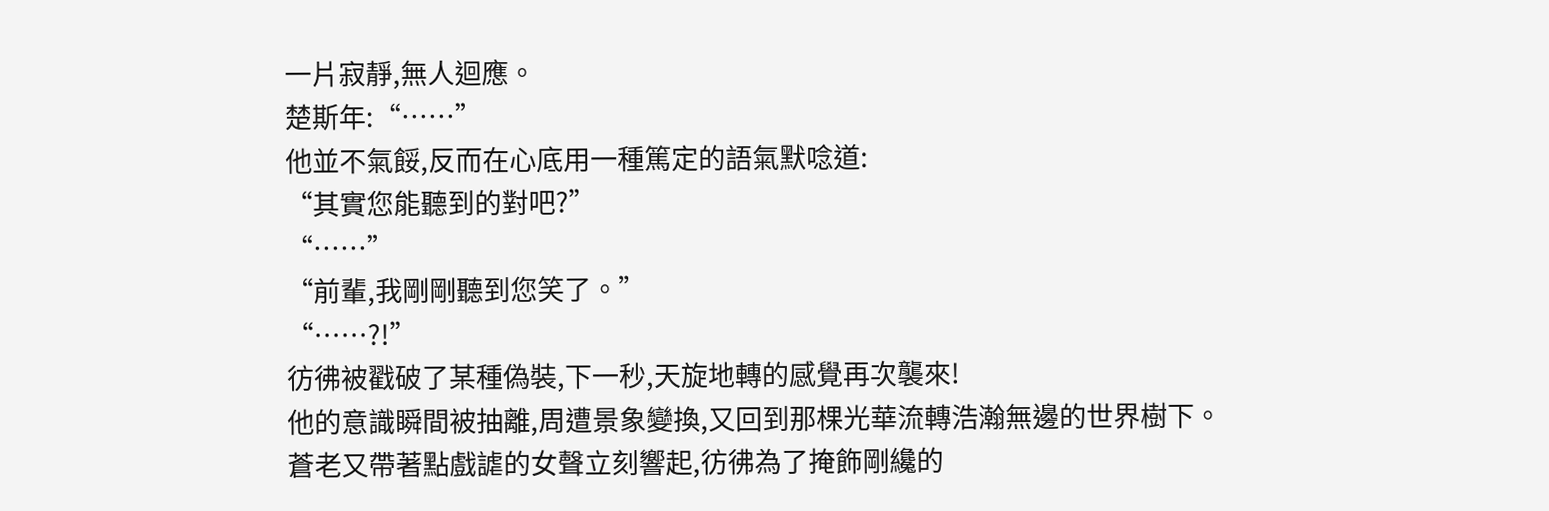一片寂靜,無人迴應。
楚斯年:“……”
他並不氣餒,反而在心底用一種篤定的語氣默唸道:
“其實您能聽到的對吧?”
“……”
“前輩,我剛剛聽到您笑了。”
“……?!”
彷彿被戳破了某種偽裝,下一秒,天旋地轉的感覺再次襲來!
他的意識瞬間被抽離,周遭景象變換,又回到那棵光華流轉浩瀚無邊的世界樹下。
蒼老又帶著點戲謔的女聲立刻響起,彷彿為了掩飾剛纔的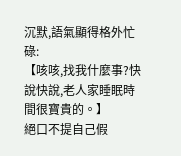沉默,語氣顯得格外忙碌:
【咳咳,找我什麼事?快說快說,老人家睡眠時間很寶貴的。】
絕口不提自己假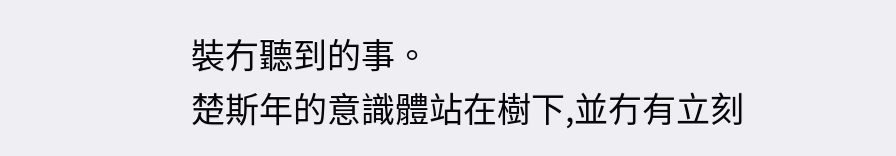裝冇聽到的事。
楚斯年的意識體站在樹下,並冇有立刻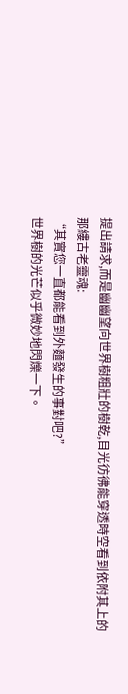提出請求,而是幽幽望向世界樹粗壯的樹乾,目光彷彿能穿透時空看到依附其上的那縷古老靈魂:
“其實您一直都能看到外麵發生的事對吧?”
世界樹的光芒似乎微妙地閃爍一下。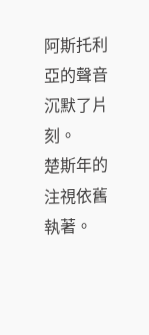阿斯托利亞的聲音沉默了片刻。
楚斯年的注視依舊執著。